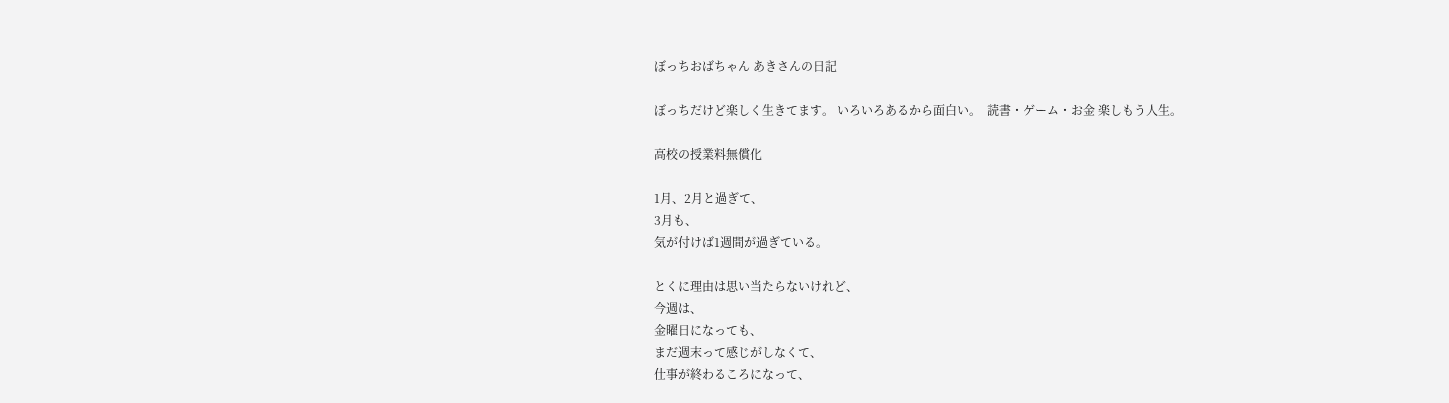ぼっちおばちゃん あきさんの日記

ぼっちだけど楽しく生きてます。 いろいろあるから面白い。  読書・ゲーム・お金 楽しもう人生。

高校の授業料無償化

1月、2月と過ぎて、
3月も、
気が付けば1週間が過ぎている。

とくに理由は思い当たらないけれど、
今週は、
金曜日になっても、
まだ週末って感じがしなくて、
仕事が終わるころになって、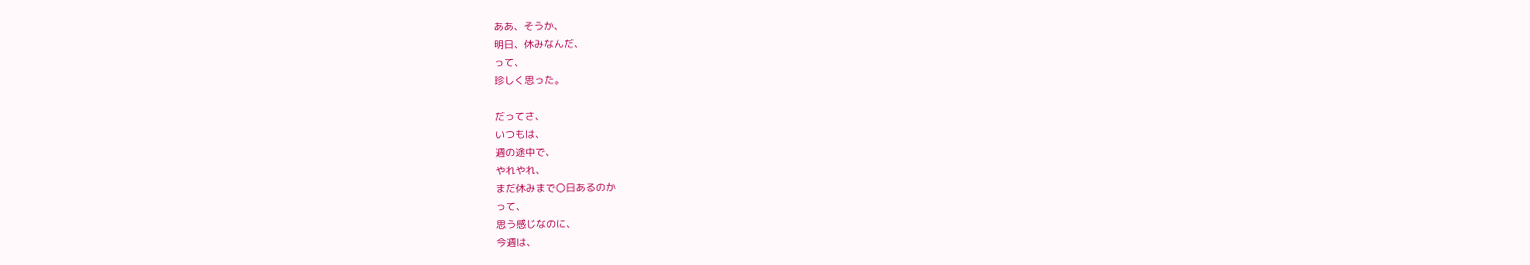ああ、そうか、
明日、休みなんだ、
って、
珍しく思った。

だってさ、
いつもは、
週の途中で、
やれやれ、
まだ休みまで〇日あるのか
って、
思う感じなのに、
今週は、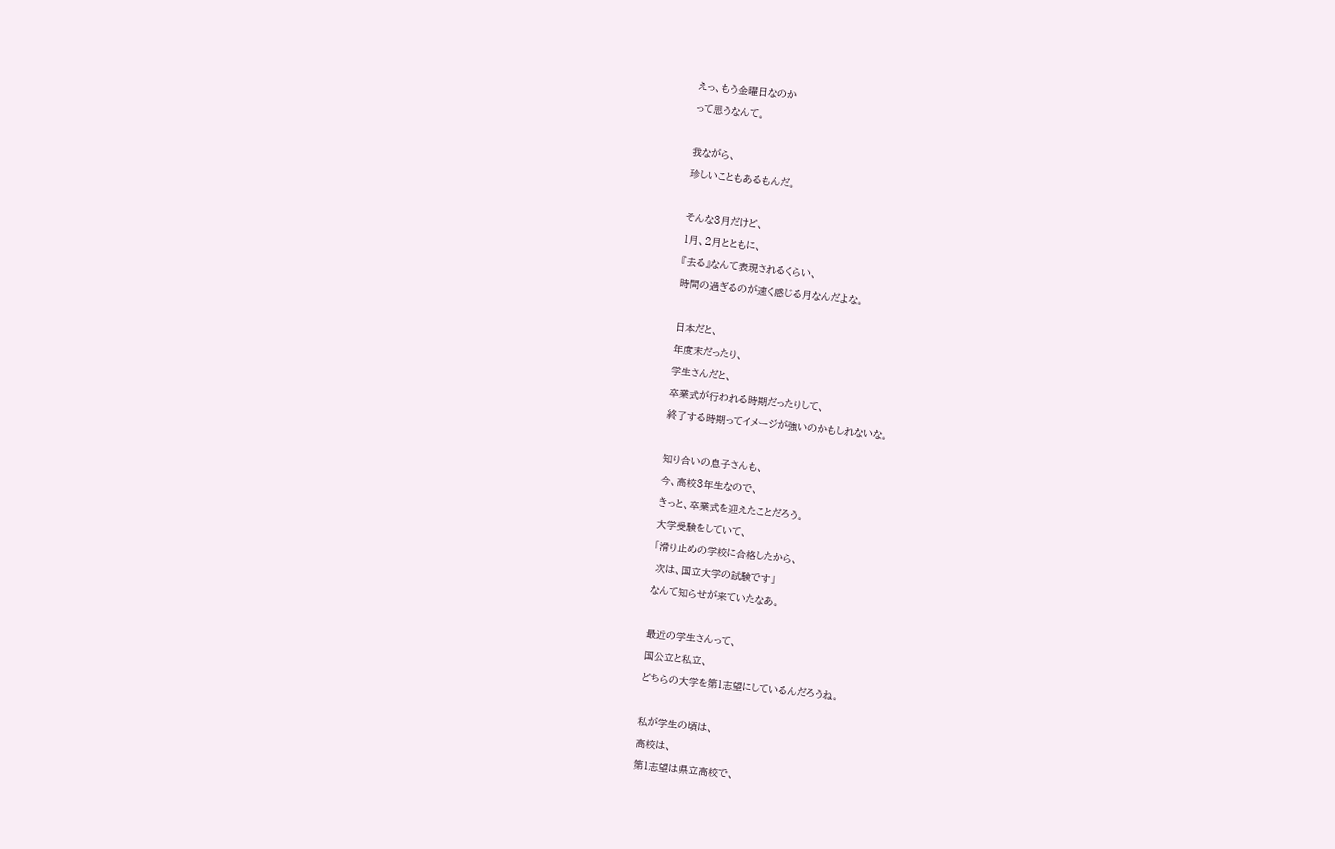えっ、もう金曜日なのか
って思うなんて。

我ながら、
珍しいこともあるもんだ。

そんな3月だけど、
1月、2月とともに、
『去る』なんて表現されるくらい、
時間の過ぎるのが速く感じる月なんだよな。

日本だと、
年度末だったり、
学生さんだと、
卒業式が行われる時期だったりして、
終了する時期ってイメージが強いのかもしれないな。

知り合いの息子さんも、
今、高校3年生なので、
きっと、卒業式を迎えたことだろう。
大学受験をしていて、
「滑り止めの学校に合格したから、
 次は、国立大学の試験です」
なんて知らせが来ていたなあ。

最近の学生さんって、
国公立と私立、
どちらの大学を第1志望にしているんだろうね。

私が学生の頃は、
高校は、
第1志望は県立高校で、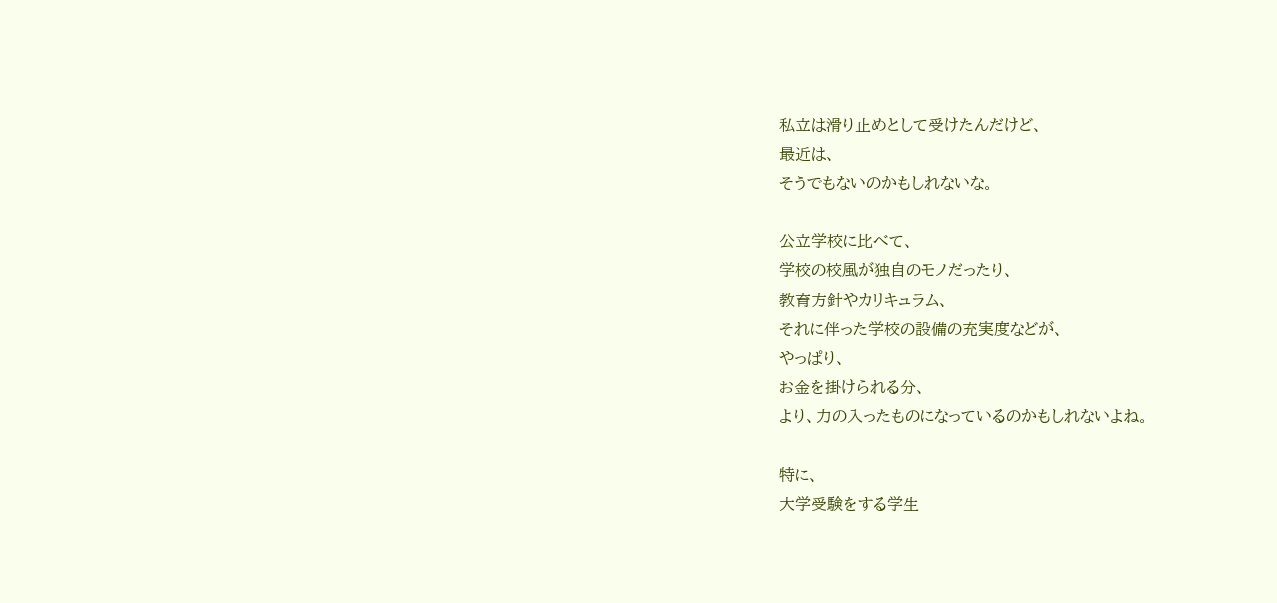私立は滑り止めとして受けたんだけど、
最近は、
そうでもないのかもしれないな。

公立学校に比べて、
学校の校風が独自のモノだったり、
教育方針やカリキュラム、
それに伴った学校の設備の充実度などが、
やっぱり、
お金を掛けられる分、
より、力の入ったものになっているのかもしれないよね。

特に、
大学受験をする学生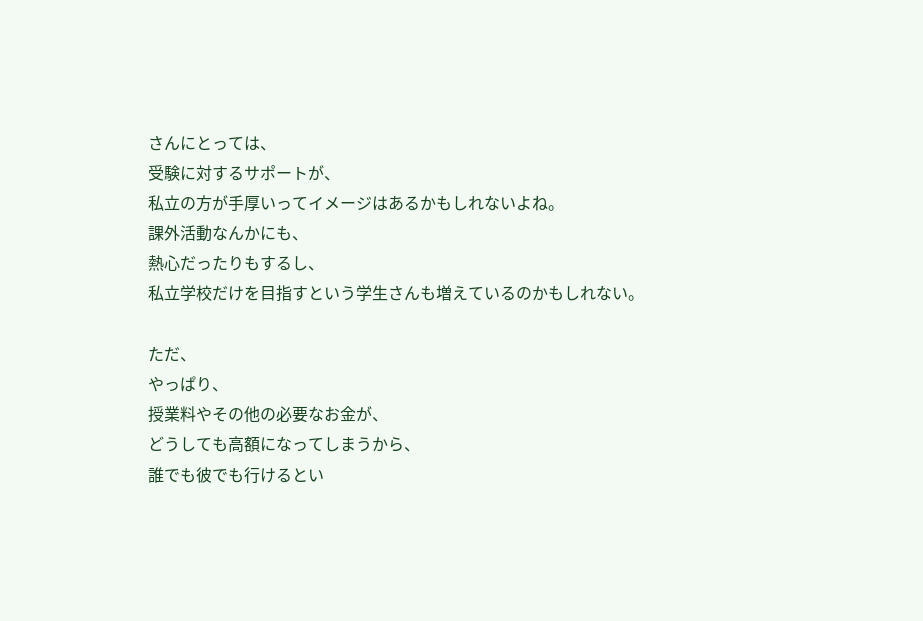さんにとっては、
受験に対するサポートが、
私立の方が手厚いってイメージはあるかもしれないよね。
課外活動なんかにも、
熱心だったりもするし、
私立学校だけを目指すという学生さんも増えているのかもしれない。

ただ、
やっぱり、
授業料やその他の必要なお金が、
どうしても高額になってしまうから、
誰でも彼でも行けるとい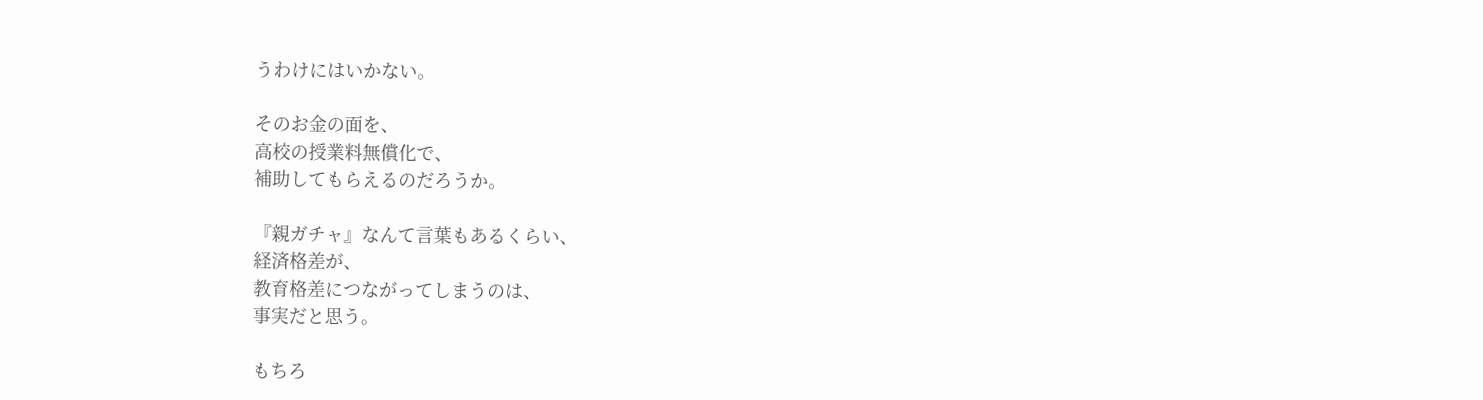うわけにはいかない。

そのお金の面を、
高校の授業料無償化で、
補助してもらえるのだろうか。

『親ガチャ』なんて言葉もあるくらい、
経済格差が、
教育格差につながってしまうのは、
事実だと思う。

もちろ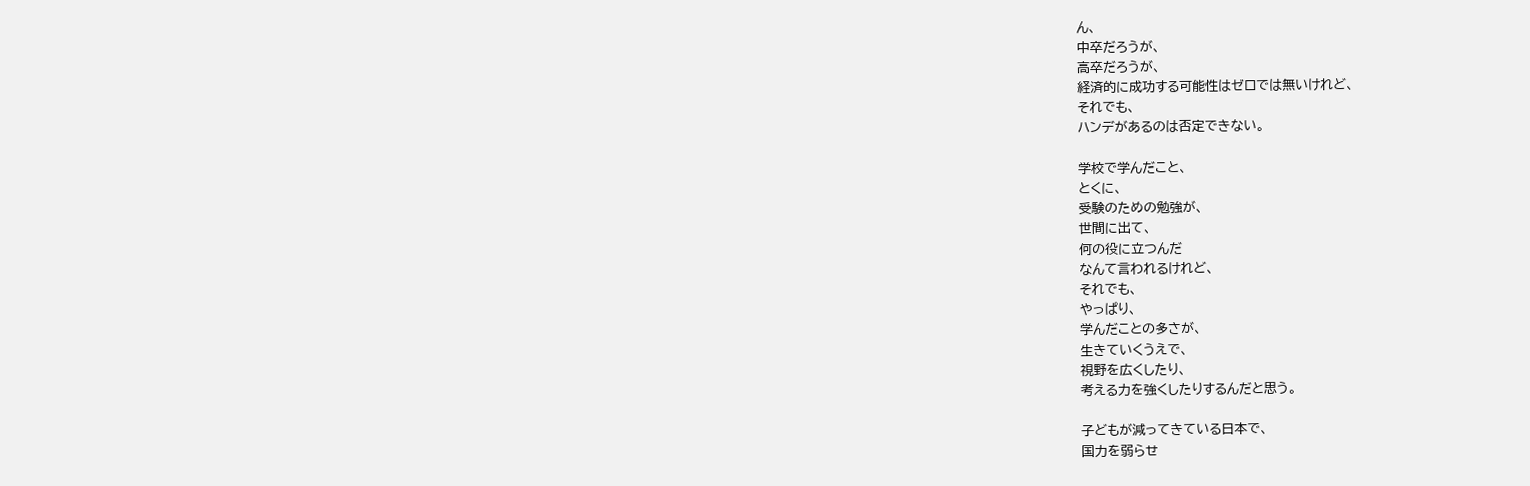ん、
中卒だろうが、
高卒だろうが、
経済的に成功する可能性はゼロでは無いけれど、
それでも、
ハンデがあるのは否定できない。

学校で学んだこと、
とくに、
受験のための勉強が、
世間に出て、
何の役に立つんだ
なんて言われるけれど、
それでも、
やっぱり、
学んだことの多さが、
生きていくうえで、
視野を広くしたり、
考える力を強くしたりするんだと思う。

子どもが減ってきている日本で、
国力を弱らせ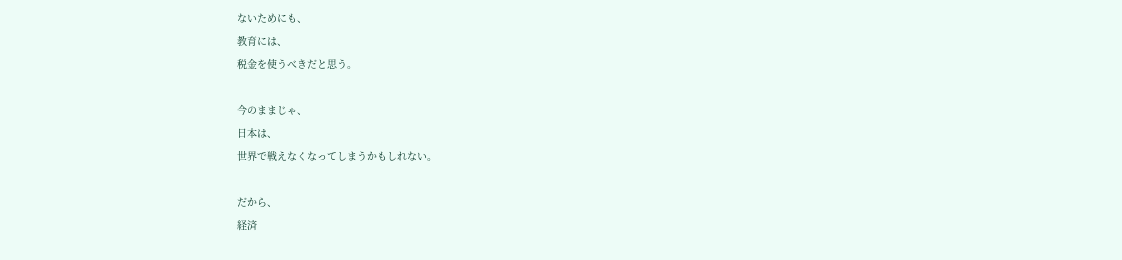ないためにも、
教育には、
税金を使うべきだと思う。

今のままじゃ、
日本は、
世界で戦えなくなってしまうかもしれない。

だから、
経済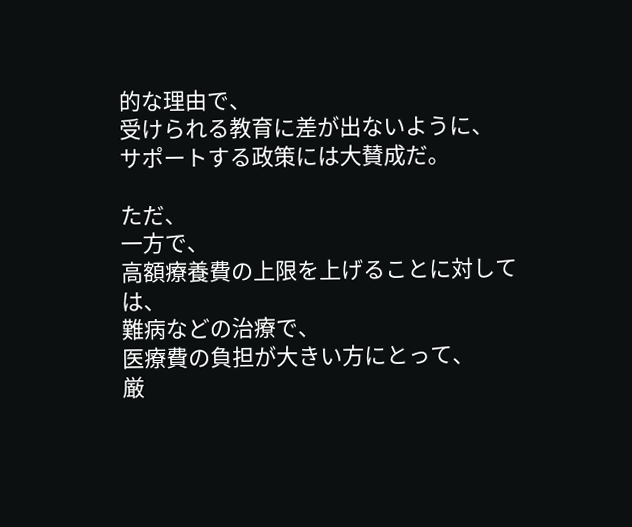的な理由で、
受けられる教育に差が出ないように、
サポートする政策には大賛成だ。

ただ、
一方で、
高額療養費の上限を上げることに対しては、
難病などの治療で、
医療費の負担が大きい方にとって、
厳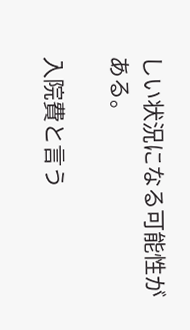しい状況になる可能性がある。

入院費と言う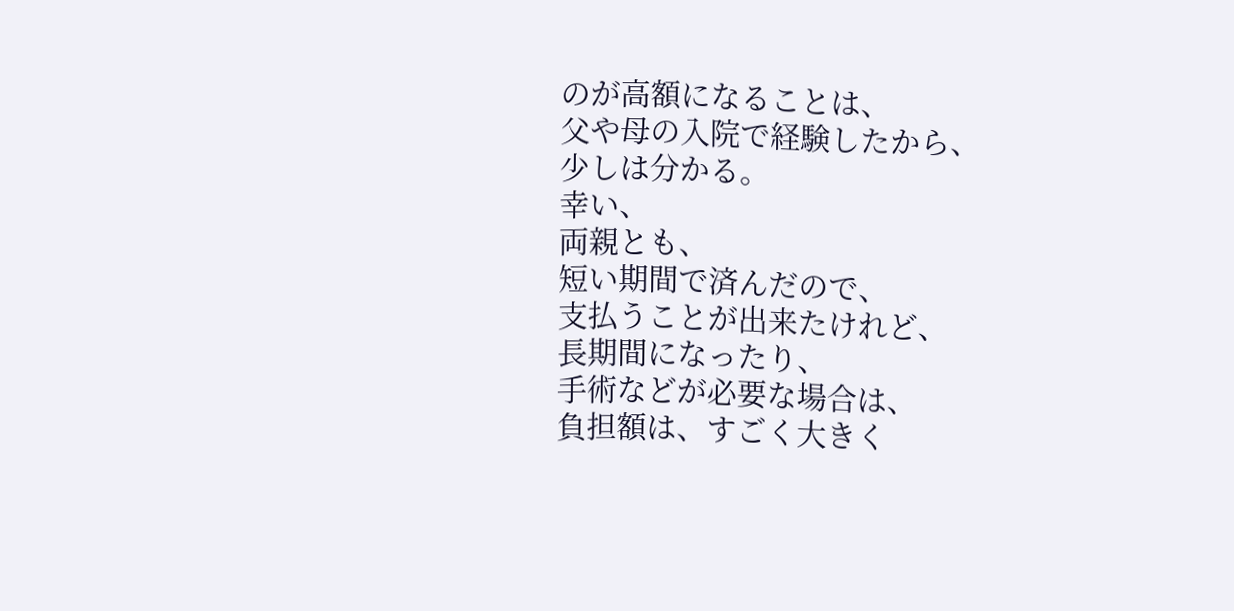のが高額になることは、
父や母の入院で経験したから、
少しは分かる。
幸い、
両親とも、
短い期間で済んだので、
支払うことが出来たけれど、
長期間になったり、
手術などが必要な場合は、
負担額は、すごく大きく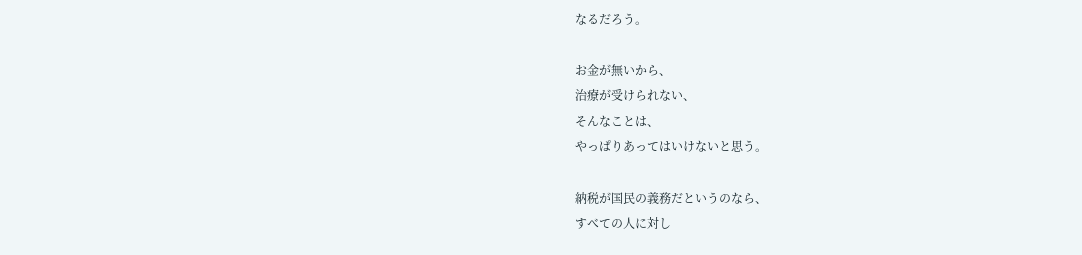なるだろう。

お金が無いから、
治療が受けられない、
そんなことは、
やっぱりあってはいけないと思う。

納税が国民の義務だというのなら、
すべての人に対し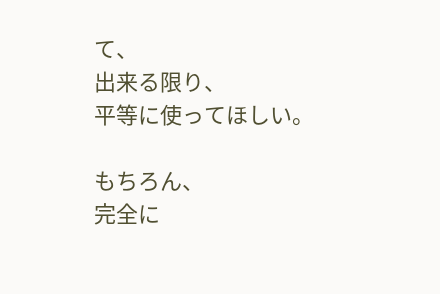て、
出来る限り、
平等に使ってほしい。

もちろん、
完全に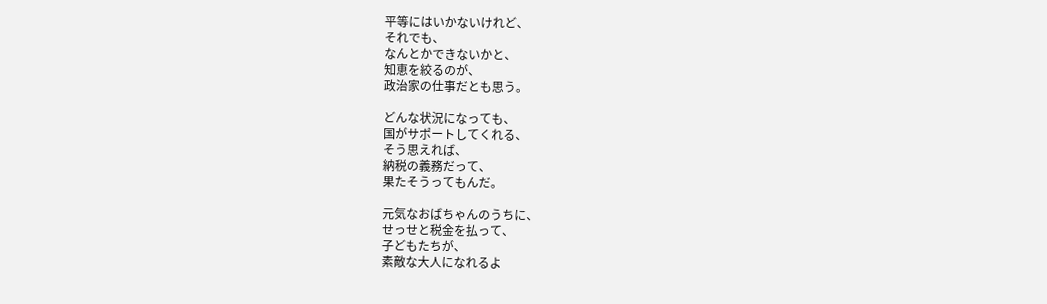平等にはいかないけれど、
それでも、
なんとかできないかと、
知恵を絞るのが、
政治家の仕事だとも思う。

どんな状況になっても、
国がサポートしてくれる、
そう思えれば、
納税の義務だって、
果たそうってもんだ。

元気なおばちゃんのうちに、
せっせと税金を払って、
子どもたちが、
素敵な大人になれるよ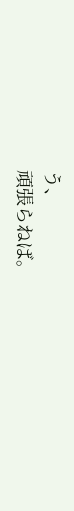う、
頑張らねば。